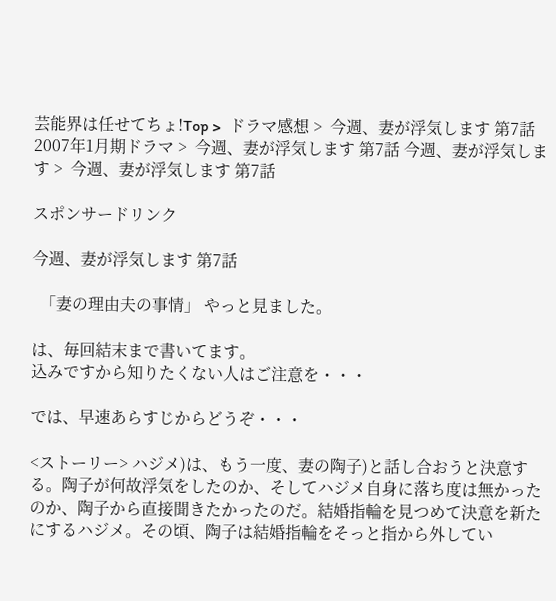芸能界は任せてちょ!Top >  ドラマ感想 >  今週、妻が浮気します 第7話 2007年1月期ドラマ >  今週、妻が浮気します 第7話 今週、妻が浮気します >  今週、妻が浮気します 第7話

スポンサードリンク

今週、妻が浮気します 第7話

  「妻の理由夫の事情」 やっと見ました。

は、毎回結末まで書いてます。
込みですから知りたくない人はご注意を・・・

では、早速あらすじからどうぞ・・・

<ストーリー> ハジメ)は、もう一度、妻の陶子)と話し合おうと決意する。陶子が何故浮気をしたのか、そしてハジメ自身に落ち度は無かったのか、陶子から直接聞きたかったのだ。結婚指輪を見つめて決意を新たにするハジメ。その頃、陶子は結婚指輪をそっと指から外してい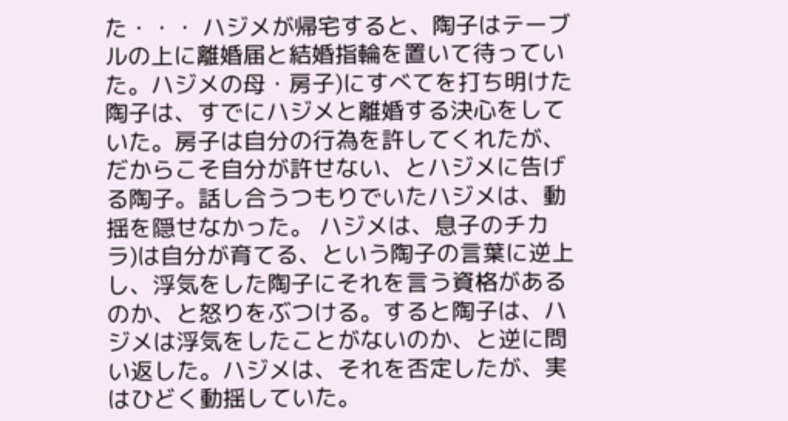た・・・ ハジメが帰宅すると、陶子はテーブルの上に離婚届と結婚指輪を置いて待っていた。ハジメの母・房子)にすべてを打ち明けた陶子は、すでにハジメと離婚する決心をしていた。房子は自分の行為を許してくれたが、だからこそ自分が許せない、とハジメに告げる陶子。話し合うつもりでいたハジメは、動揺を隠せなかった。 ハジメは、息子のチカラ)は自分が育てる、という陶子の言葉に逆上し、浮気をした陶子にそれを言う資格があるのか、と怒りをぶつける。すると陶子は、ハジメは浮気をしたことがないのか、と逆に問い返した。ハジメは、それを否定したが、実はひどく動揺していた。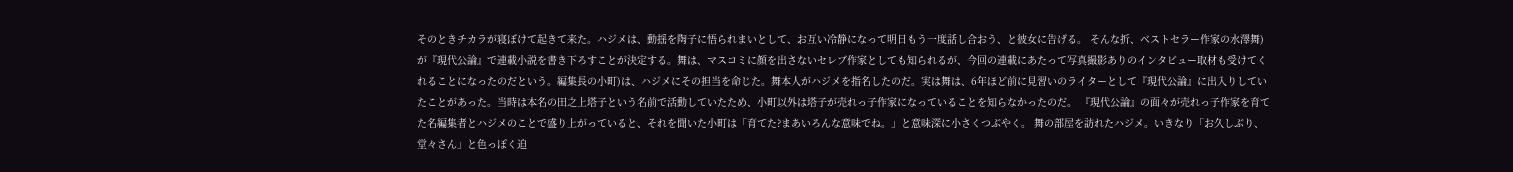そのときチカラが寝ぼけて起きて来た。ハジメは、動揺を陶子に悟られまいとして、お互い冷静になって明日もう一度話し合おう、と彼女に告げる。 そんな折、ベストセラー作家の水澤舞)が『現代公論』で連載小説を書き下ろすことが決定する。舞は、マスコミに顔を出さないセレブ作家としても知られるが、今回の連載にあたって写真撮影ありのインタビュー取材も受けてくれることになったのだという。編集長の小町)は、ハジメにその担当を命じた。舞本人がハジメを指名したのだ。実は舞は、6年ほど前に見習いのライターとして『現代公論』に出入りしていたことがあった。当時は本名の田之上塔子という名前で活動していたため、小町以外は塔子が売れっ子作家になっていることを知らなかったのだ。 『現代公論』の面々が売れっ子作家を育てた名編集者とハジメのことで盛り上がっていると、それを聞いた小町は「育てた?まあいろんな意味でね。」と意味深に小さくつぶやく。 舞の部屋を訪れたハジメ。いきなり「お久しぶり、堂々さん」と色っぽく迫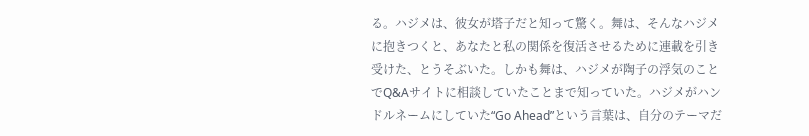る。ハジメは、彼女が塔子だと知って驚く。舞は、そんなハジメに抱きつくと、あなたと私の関係を復活させるために連載を引き受けた、とうそぶいた。しかも舞は、ハジメが陶子の浮気のことでQ&Aサイトに相談していたことまで知っていた。ハジメがハンドルネームにしていた“Go Ahead”という言葉は、自分のテーマだ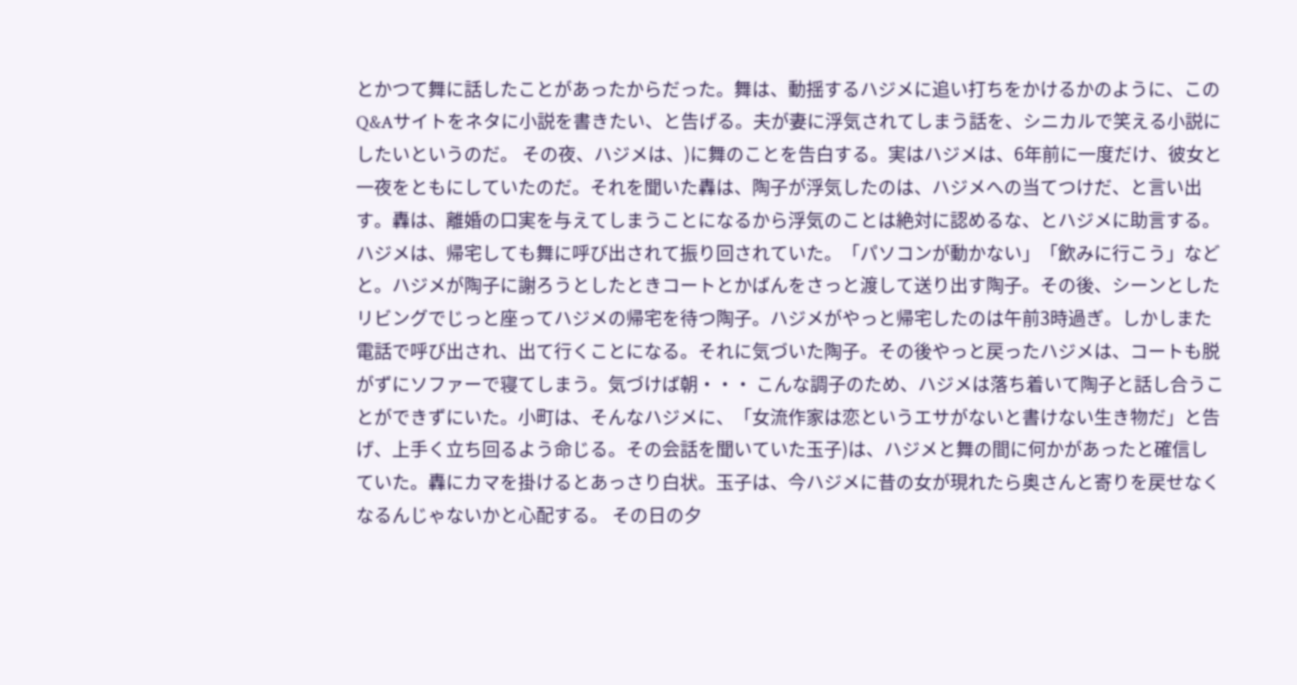とかつて舞に話したことがあったからだった。舞は、動揺するハジメに追い打ちをかけるかのように、このQ&Aサイトをネタに小説を書きたい、と告げる。夫が妻に浮気されてしまう話を、シニカルで笑える小説にしたいというのだ。 その夜、ハジメは、)に舞のことを告白する。実はハジメは、6年前に一度だけ、彼女と一夜をともにしていたのだ。それを聞いた轟は、陶子が浮気したのは、ハジメへの当てつけだ、と言い出す。轟は、離婚の口実を与えてしまうことになるから浮気のことは絶対に認めるな、とハジメに助言する。 ハジメは、帰宅しても舞に呼び出されて振り回されていた。「パソコンが動かない」「飲みに行こう」などと。ハジメが陶子に謝ろうとしたときコートとかばんをさっと渡して送り出す陶子。その後、シーンとしたリビングでじっと座ってハジメの帰宅を待つ陶子。ハジメがやっと帰宅したのは午前3時過ぎ。しかしまた電話で呼び出され、出て行くことになる。それに気づいた陶子。その後やっと戻ったハジメは、コートも脱がずにソファーで寝てしまう。気づけば朝・・・ こんな調子のため、ハジメは落ち着いて陶子と話し合うことができずにいた。小町は、そんなハジメに、「女流作家は恋というエサがないと書けない生き物だ」と告げ、上手く立ち回るよう命じる。その会話を聞いていた玉子)は、ハジメと舞の間に何かがあったと確信していた。轟にカマを掛けるとあっさり白状。玉子は、今ハジメに昔の女が現れたら奥さんと寄りを戻せなくなるんじゃないかと心配する。 その日の夕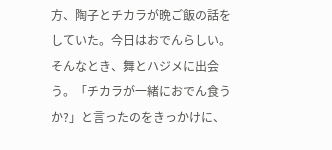方、陶子とチカラが晩ご飯の話をしていた。今日はおでんらしい。そんなとき、舞とハジメに出会う。「チカラが一緒におでん食うか?」と言ったのをきっかけに、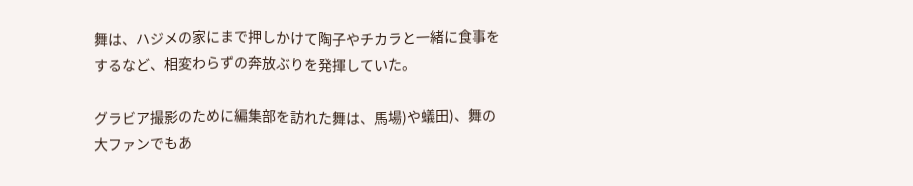舞は、ハジメの家にまで押しかけて陶子やチカラと一緒に食事をするなど、相変わらずの奔放ぶりを発揮していた。

グラビア撮影のために編集部を訪れた舞は、馬場)や蟻田)、舞の大ファンでもあ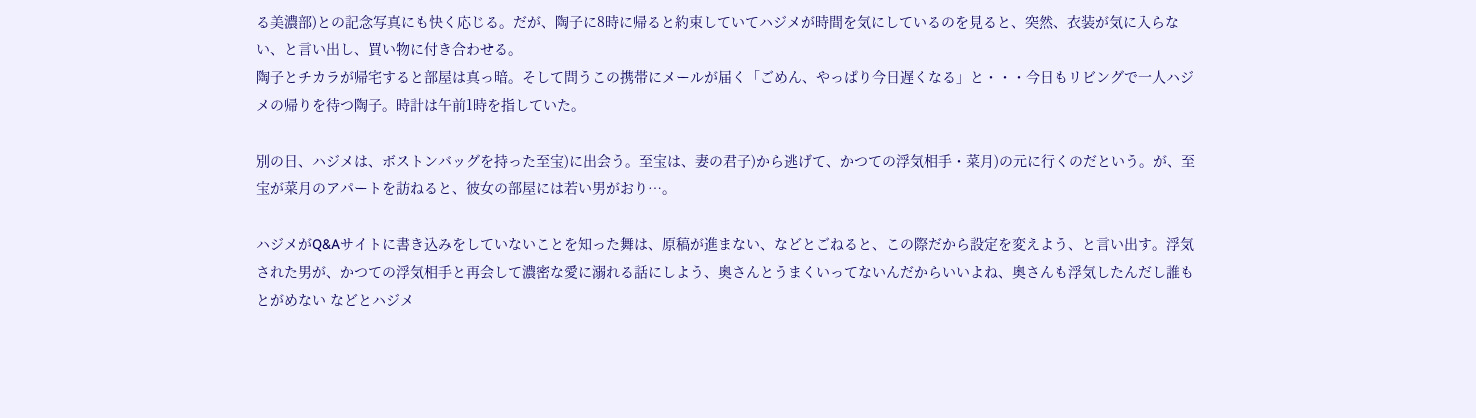る美濃部)との記念写真にも快く応じる。だが、陶子に8時に帰ると約束していてハジメが時間を気にしているのを見ると、突然、衣装が気に入らない、と言い出し、買い物に付き合わせる。
陶子とチカラが帰宅すると部屋は真っ暗。そして問うこの携帯にメールが届く「ごめん、やっぱり今日遅くなる」と・・・今日もリビングで一人ハジメの帰りを待つ陶子。時計は午前1時を指していた。

別の日、ハジメは、ボストンバッグを持った至宝)に出会う。至宝は、妻の君子)から逃げて、かつての浮気相手・菜月)の元に行くのだという。が、至宝が菜月のアパートを訪ねると、彼女の部屋には若い男がおり…。

ハジメがQ&Aサイトに書き込みをしていないことを知った舞は、原稿が進まない、などとごねると、この際だから設定を変えよう、と言い出す。浮気された男が、かつての浮気相手と再会して濃密な愛に溺れる話にしよう、奥さんとうまくいってないんだからいいよね、奥さんも浮気したんだし誰もとがめない などとハジメ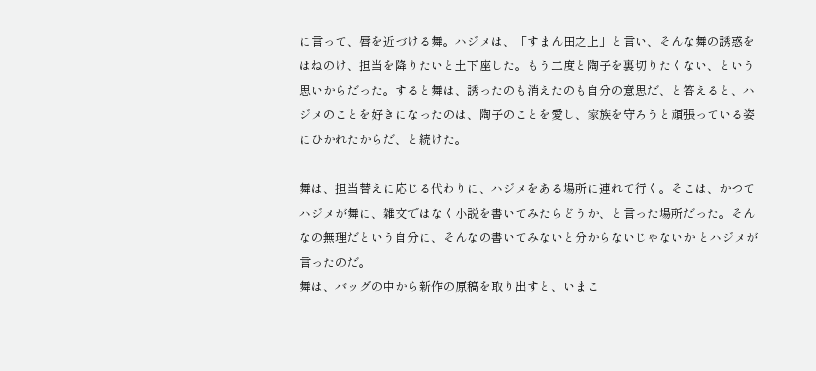に言って、唇を近づける舞。ハジメは、「すまん田之上」と言い、そんな舞の誘惑をはねのけ、担当を降りたいと土下座した。もう二度と陶子を裏切りたくない、という思いからだった。すると舞は、誘ったのも消えたのも自分の意思だ、と答えると、ハジメのことを好きになったのは、陶子のことを愛し、家族を守ろうと頑張っている姿にひかれたからだ、と続けた。

舞は、担当替えに応じる代わりに、ハジメをある場所に連れて行く。そこは、かつてハジメが舞に、雑文ではなく小説を書いてみたらどうか、と言った場所だった。そんなの無理だという自分に、そんなの書いてみないと分からないじゃないか とハジメが言ったのだ。
舞は、バッグの中から新作の原稿を取り出すと、いまこ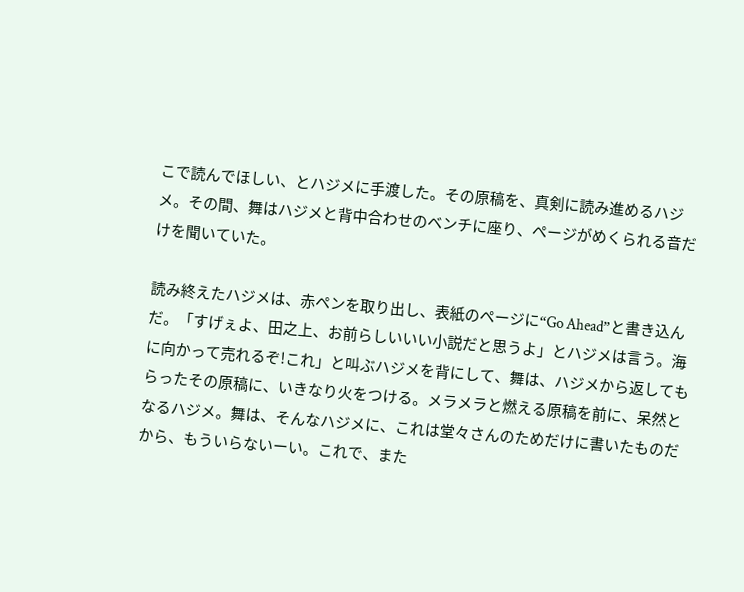こで読んでほしい、とハジメに手渡した。その原稿を、真剣に読み進めるハジメ。その間、舞はハジメと背中合わせのベンチに座り、ページがめくられる音だけを聞いていた。

読み終えたハジメは、赤ペンを取り出し、表紙のページに“Go Ahead”と書き込んだ。「すげぇよ、田之上、お前らしいいい小説だと思うよ」とハジメは言う。海に向かって売れるぞ!これ」と叫ぶハジメを背にして、舞は、ハジメから返してもらったその原稿に、いきなり火をつける。メラメラと燃える原稿を前に、呆然となるハジメ。舞は、そんなハジメに、これは堂々さんのためだけに書いたものだから、もういらないーい。これで、また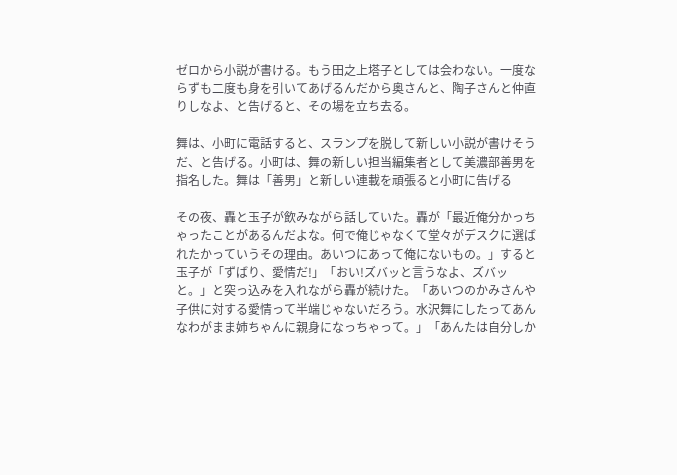ゼロから小説が書ける。もう田之上塔子としては会わない。一度ならずも二度も身を引いてあげるんだから奥さんと、陶子さんと仲直りしなよ、と告げると、その場を立ち去る。

舞は、小町に電話すると、スランプを脱して新しい小説が書けそうだ、と告げる。小町は、舞の新しい担当編集者として美濃部善男を指名した。舞は「善男」と新しい連載を頑張ると小町に告げる

その夜、轟と玉子が飲みながら話していた。轟が「最近俺分かっちゃったことがあるんだよな。何で俺じゃなくて堂々がデスクに選ばれたかっていうその理由。あいつにあって俺にないもの。」すると玉子が「ずばり、愛情だ!」「おい!ズバッと言うなよ、ズバッと。」と突っ込みを入れながら轟が続けた。「あいつのかみさんや子供に対する愛情って半端じゃないだろう。水沢舞にしたってあんなわがまま姉ちゃんに親身になっちゃって。」「あんたは自分しか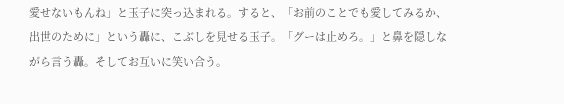愛せないもんね」と玉子に突っ込まれる。すると、「お前のことでも愛してみるか、出世のために」という轟に、こぶしを見せる玉子。「グーは止めろ。」と鼻を隠しながら言う轟。そしてお互いに笑い合う。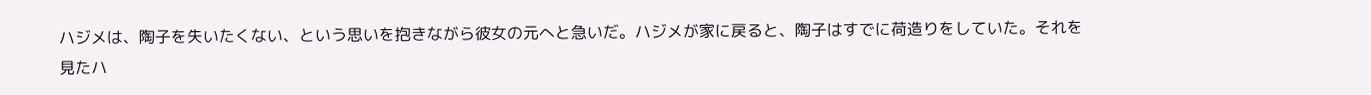ハジメは、陶子を失いたくない、という思いを抱きながら彼女の元へと急いだ。ハジメが家に戻ると、陶子はすでに荷造りをしていた。それを見たハ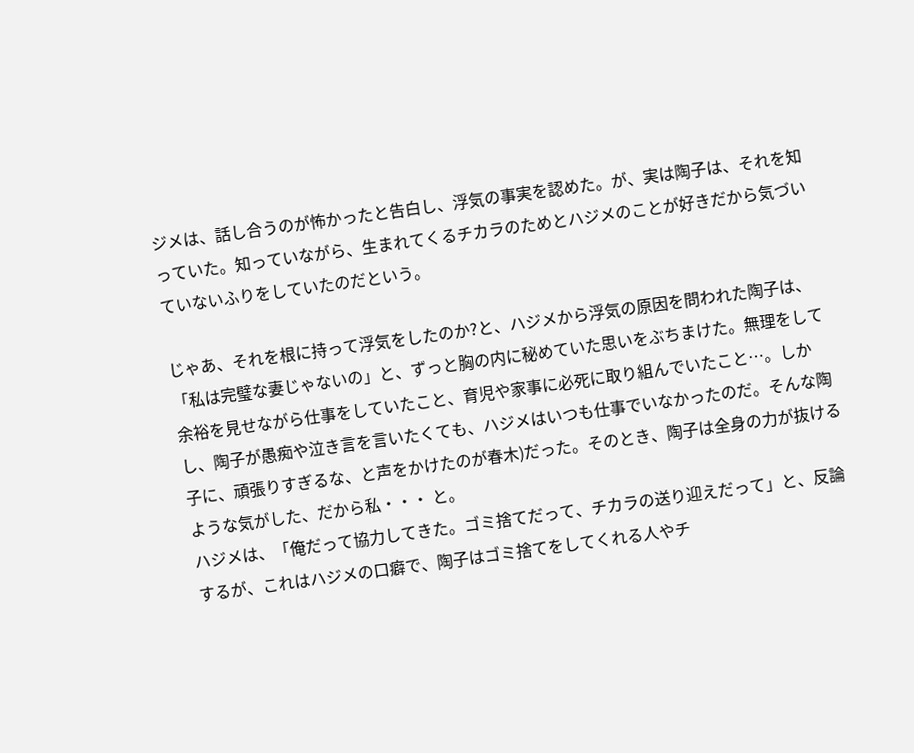ジメは、話し合うのが怖かったと告白し、浮気の事実を認めた。が、実は陶子は、それを知っていた。知っていながら、生まれてくるチカラのためとハジメのことが好きだから気づいていないふりをしていたのだという。

じゃあ、それを根に持って浮気をしたのか?と、ハジメから浮気の原因を問われた陶子は、「私は完璧な妻じゃないの」と、ずっと胸の内に秘めていた思いをぶちまけた。無理をして余裕を見せながら仕事をしていたこと、育児や家事に必死に取り組んでいたこと…。しかし、陶子が愚痴や泣き言を言いたくても、ハジメはいつも仕事でいなかったのだ。そんな陶子に、頑張りすぎるな、と声をかけたのが春木)だった。そのとき、陶子は全身の力が抜けるような気がした、だから私・・・ と。
ハジメは、「俺だって協力してきた。ゴミ捨てだって、チカラの送り迎えだって」と、反論するが、これはハジメの口癖で、陶子はゴミ捨てをしてくれる人やチ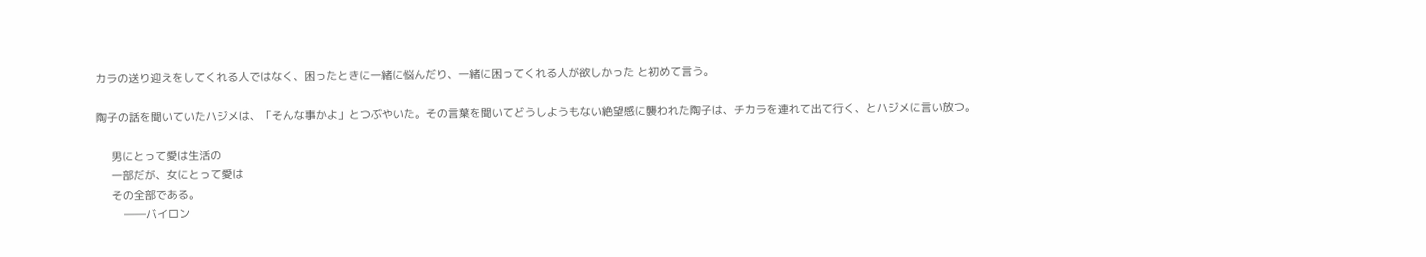カラの送り迎えをしてくれる人ではなく、困ったときに一緒に悩んだり、一緒に困ってくれる人が欲しかった と初めて言う。

陶子の話を聞いていたハジメは、「そんな事かよ」とつぶやいた。その言葉を聞いてどうしようもない絶望感に襲われた陶子は、チカラを連れて出て行く、とハジメに言い放つ。

     男にとって愛は生活の
     一部だが、女にとって愛は
     その全部である。
         ――バイロン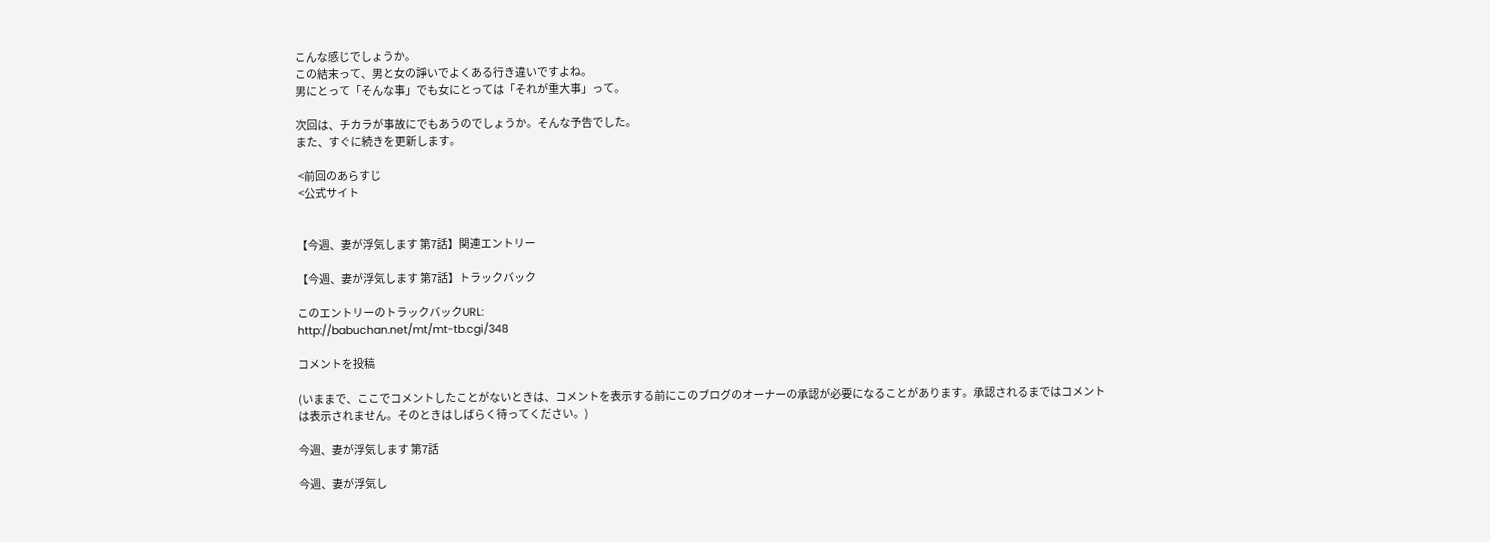こんな感じでしょうか。
この結末って、男と女の諍いでよくある行き違いですよね。
男にとって「そんな事」でも女にとっては「それが重大事」って。

次回は、チカラが事故にでもあうのでしょうか。そんな予告でした。
また、すぐに続きを更新します。

 <前回のあらすじ
 <公式サイト


【今週、妻が浮気します 第7話】関連エントリー

【今週、妻が浮気します 第7話】トラックバック

このエントリーのトラックバックURL:
http://babuchan.net/mt/mt-tb.cgi/348

コメントを投稿

(いままで、ここでコメントしたことがないときは、コメントを表示する前にこのブログのオーナーの承認が必要になることがあります。承認されるまではコメントは表示されません。そのときはしばらく待ってください。)

今週、妻が浮気します 第7話

今週、妻が浮気し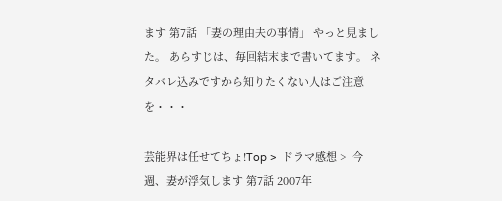ます 第7話 「妻の理由夫の事情」 やっと見ました。 あらすじは、毎回結末まで書いてます。 ネタバレ込みですから知りたくない人はご注意を・・・

芸能界は任せてちょ!Top >  ドラマ感想 >  今週、妻が浮気します 第7話 2007年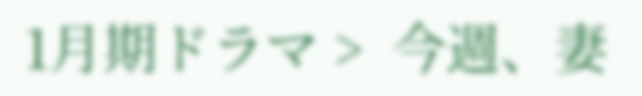1月期ドラマ >  今週、妻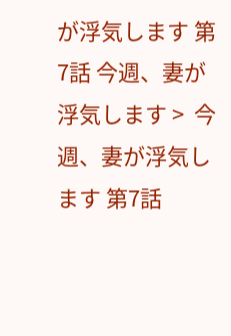が浮気します 第7話 今週、妻が浮気します >  今週、妻が浮気します 第7話